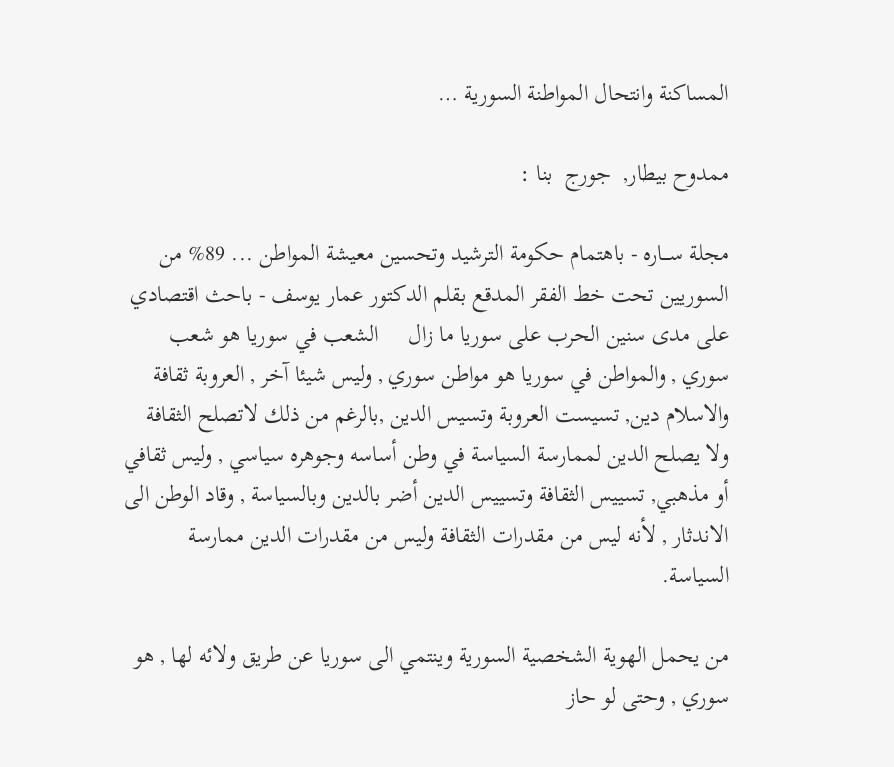المساكنة وانتحال المواطنة السورية …

ممدوح بيطار,  جورج  بنا :

مجلة ســـاره - باهتمام حكومة الترشيد وتحسين معيشة المواطن ... 89% من السوريين تحت خط الفقر المدقع بقلم الدكتور عمار يوسف - باحث اقتصادي على مدى سنين الحرب على سوريا ما زال     الشعب في سوريا هو شعب سوري , والمواطن في سوريا هو مواطن سوري , وليس شيئا آخر , العروبة ثقافة والاسلام دين, تسيست العروبة وتسيس الدين ,بالرغم من ذلك لاتصلح الثقافة ولا يصلح الدين لممارسة السياسة في وطن أساسه وجوهره سياسي , وليس ثقافي أو مذهبي, تسييس الثقافة وتسييس الدين أضر بالدين وبالسياسة , وقاد الوطن الى الاندثار , لأنه ليس من مقدرات الثقافة وليس من مقدرات الدين ممارسة السياسة.

من يحمل الهوية الشخصية السورية وينتمي الى سوريا عن طريق ولائه لها , هو سوري , وحتى لو حاز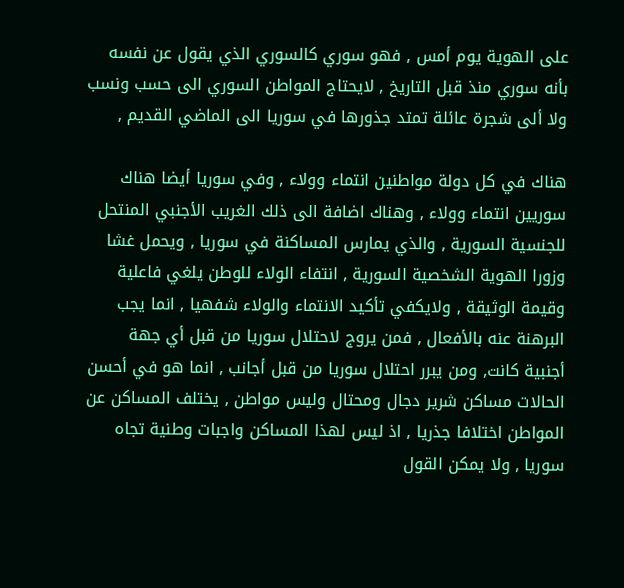على الهوية يوم أمس , فهو سوري كالسوري الذي يقول عن نفسه بأنه سوري منذ قبل التاريخ , لايحتاج المواطن السوري الى حسب ونسب ولا ألى شجرة عائلة تمتد جذورها في سوريا الى الماضي القديم ,

هناك في كل دولة مواطنين انتماء وولاء , وفي سوريا أيضا هناك سوريين انتماء وولاء , وهناك اضافة الى ذلك الغريب الأجنبي المنتحل للجنسية السورية , والذي يمارس المساكنة في سوريا , ويحمل غشا وزورا الهوية الشخصية السورية , انتفاء الولاء للوطن يلغي فاعلية وقيمة الوثيقة , ولايكفي تأكيد الانتماء والولاء شفهيا , انما يجب البرهنة عنه بالأفعال , فمن يروج لاحتلال سوريا من قبل أي جهة أجنبية كانت, ومن يبرر احتلال سوريا من قبل أجانب , انما هو في أحسن الحالات مساكن شرير دجال ومحتال وليس مواطن , يختلف المساكن عن المواطن اختلافا جذريا , اذ ليس لهذا المساكن واجبات وطنية تجاه سوريا , ولا يمكن القول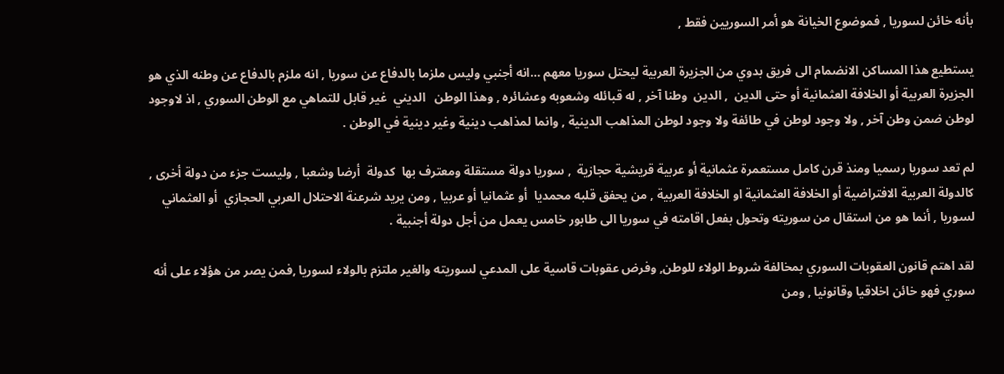بأنه خائن لسوريا , فموضوع الخيانة هو أمر السوريين فقط ,

يستطيع هذا المساكن الانضمام الى فريق بدوي من الجزيرة العربية ليحتل سوريا معهم …انه أجنبي وليس ملزما بالدفاع عن سوريا , انه ملزم بالدفاع عن وطنه الذي هو الجزيرة العربية أو الخلافة العثمانية أو حتى الدين  , الدين  وطنا آخر , له قبائله وشعوبه وعشائره , وهذا الوطن   الديني  غير قابل للتماهي مع الوطن السوري , اذ لاوجود لوطن ضمن وطن آخر , ولا وجود لوطن في طائفة ولا وجود لوطن المذاهب الدينية , وانما لمذاهب دينية وغير دينية في الوطن .

لم تعد سوريا رسميا ومنذ قرن كامل مستعمرة عثمانية أو عربية قريشية حجازية  , سوريا دولة مستقلة ومعترف بها  كدولة  أرضا وشعبا , وليست جزء من دولة أخرى , كالدولة العربية الافتراضية أو الخلافة العثمانية او الخلافة العربية , من يحفق قلبه محمديا  أو عثمانيا أو عربيا , ومن يريد شرعنة الاحتلال العربي الحجازي  أو العثماني لسوريا , أنما هو من استقال من سوريته وتحول بفعل اقامته في سوريا الى طابور خامس يعمل من أجل دولة أجنبية .

لقد اهتم قانون العقوبات السوري بمخالفة شروط الولاء للوطن, وفرض عقوبات قاسية على المدعي لسوريته والغير ملتزم بالولاء لسوريا ,فمن يصر من هؤلاء على أنه سوري فهو خائن اخلاقيا وقانونيا , ومن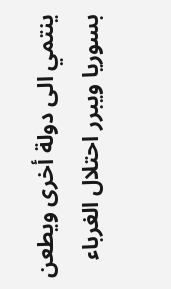ينتمي الى دولة أخرى ويطعن بسوريا ويبرر احتلال الغرباء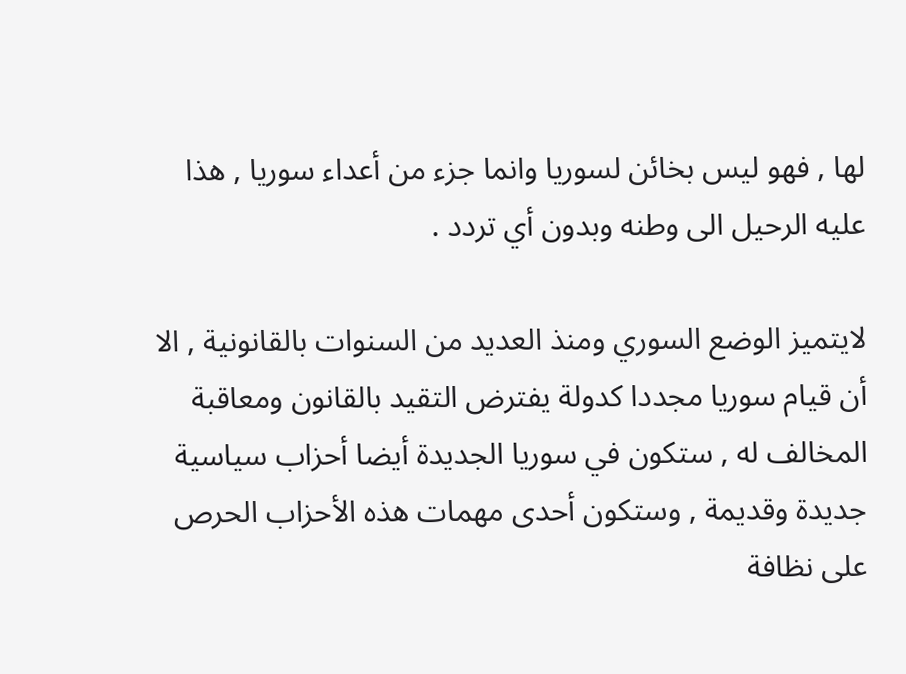لها , فهو ليس بخائن لسوريا وانما جزء من أعداء سوريا , هذا عليه الرحيل الى وطنه وبدون أي تردد .

لايتميز الوضع السوري ومنذ العديد من السنوات بالقانونية , الا أن قيام سوريا مجددا كدولة يفترض التقيد بالقانون ومعاقبة المخالف له , ستكون في سوريا الجديدة أيضا أحزاب سياسية جديدة وقديمة , وستكون أحدى مهمات هذه الأحزاب الحرص على نظافة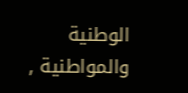الوطنية والمواطنية ,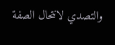والتصدي لانتحال الصفة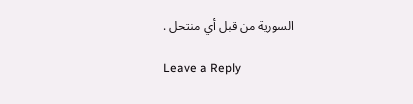السورية من قبل أي منتحل .

Leave a Reply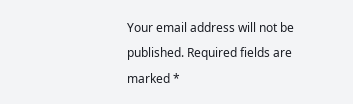Your email address will not be published. Required fields are marked *